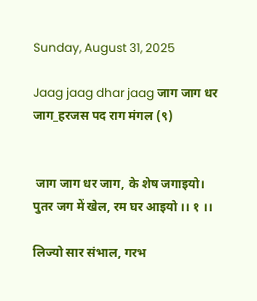Sunday, August 31, 2025

Jaag jaag dhar jaag जाग जाग धर जाग_हरजस पद राग मंगल (९)


 जाग जाग धर जाग, के शेष जगाइयो। पुतर जग में खेल, रम घर आइयो ।। १ ।।

लिज्यो सार संभाल, गरभ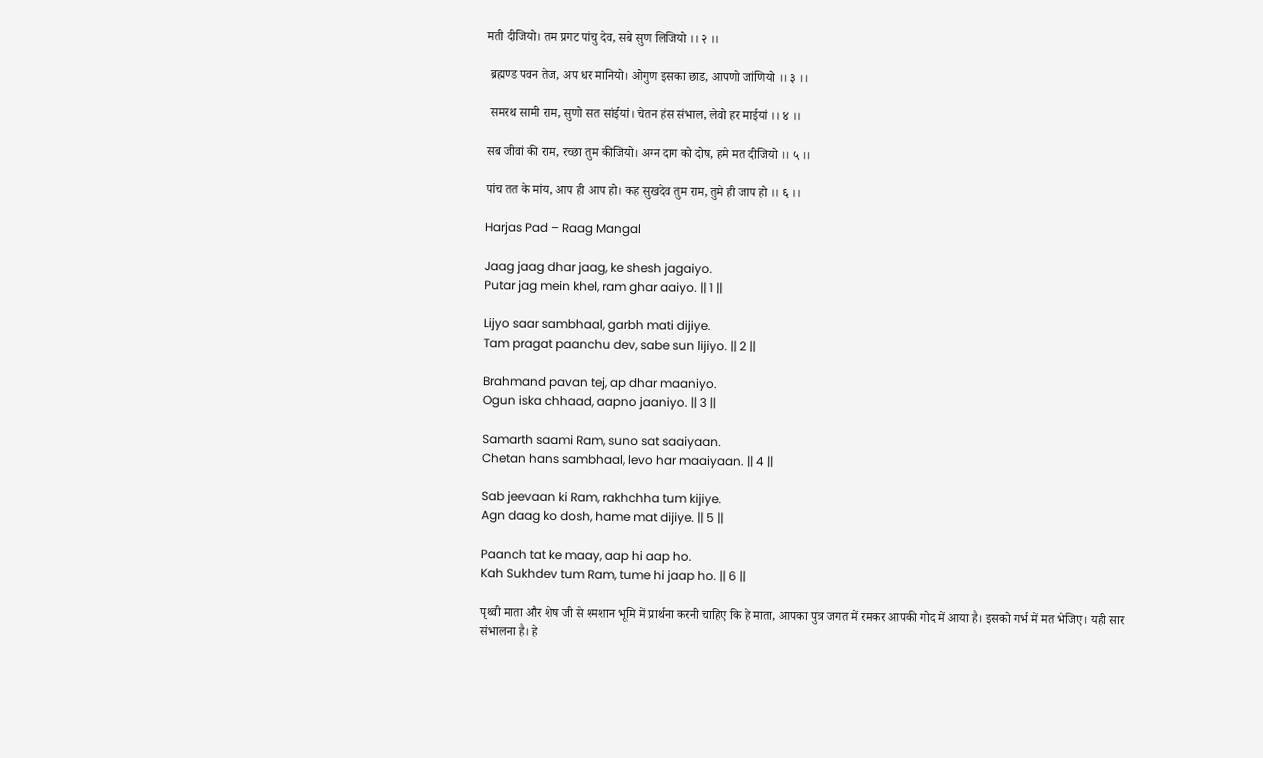मती दीजियो। तम प्रगट पांचु देव, सबे सुण लिजियो ।। २ ।।

 ब्रह्मण्ड पवन तेज, अप धर मानियो। ओगुण इसका छाड, आपणो जांणियो ।। ३ ।।

 समरथ सामी राम, सुणो सत सांईयां। चेतन हंस संभाल, लेवो हर माईयां ।। ४ ।।

सब जीवां की राम, रच्छा तुम कीजियो। अग्न दाग को दोष, हमे मत दीजियो ।। ५ ।।

पांच तत के मांय, आप ही आप हो। कह सुखदेव तुम राम, तुमे ही जाप हो ।। ६ ।।

Harjas Pad – Raag Mangal

Jaag jaag dhar jaag, ke shesh jagaiyo.
Putar jag mein khel, ram ghar aaiyo. || 1 ||

Lijyo saar sambhaal, garbh mati dijiye.
Tam pragat paanchu dev, sabe sun lijiyo. || 2 ||

Brahmand pavan tej, ap dhar maaniyo.
Ogun iska chhaad, aapno jaaniyo. || 3 ||

Samarth saami Ram, suno sat saaiyaan.
Chetan hans sambhaal, levo har maaiyaan. || 4 ||

Sab jeevaan ki Ram, rakhchha tum kijiye.
Agn daag ko dosh, hame mat dijiye. || 5 ||

Paanch tat ke maay, aap hi aap ho.
Kah Sukhdev tum Ram, tume hi jaap ho. || 6 ||

पृथ्वी माता और शेष जी से श्मशान भूमि में प्रार्थना करनी चाहिए कि हे माता, आपका पुत्र जगत में रमकर आपकी गोद में आया है। इसको गर्भ में मत भेजिए। यही सार संभालना है। हे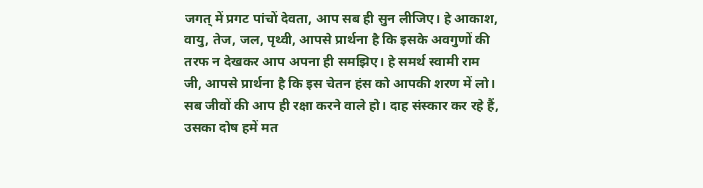जगत् में प्रगट पांचों देवता, आप सब ही सुन लीजिए। हे आकाश, वायु, तेज, जल, पृथ्वी, आपसे प्रार्थना है कि इसके अवगुणों की तरफ न देखकर आप अपना ही समझिए। हे समर्थ स्वामी राम जी, आपसे प्रार्थना है कि इस चेतन हंस को आपकी शरण में लो। सब जीवों की आप ही रक्षा करने वाले हो। दाह संस्कार कर रहे हैं, उसका दोष हमें मत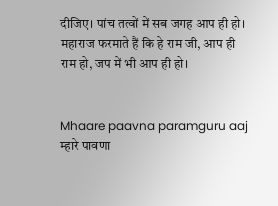दीजिए। पांच तत्वों में सब जगह आप ही हो। महाराज फरमाते हैं कि हे राम जी, आप ही राम हो, जप में भी आप ही हो।


Mhaare paavna paramguru aaj म्हारे पावणा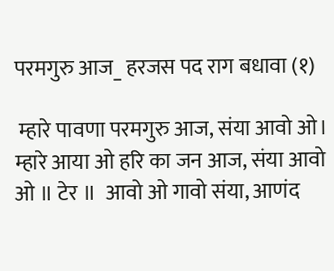परमगुरु आज_ हरजस पद राग बधावा (१)

 म्हारे पावणा परमगुरु आज, संया आवो ओ।  म्हारे आया ओ हरि का जन आज, संया आवो ओ ॥ टेर ॥  आवो ओ गावो संया, आणंद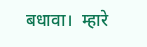बधावा।  म्हारे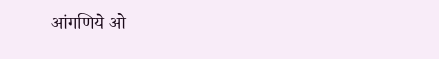आंगणिये ओ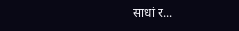साधां र...